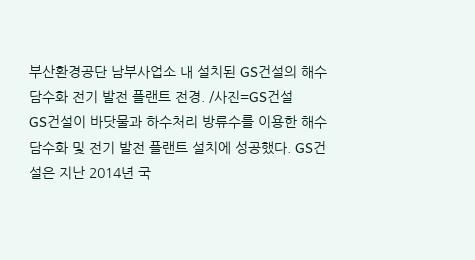부산환경공단 남부사업소 내 설치된 GS건설의 해수담수화 전기 발전 플랜트 전경. /사진=GS건설
GS건설이 바닷물과 하수처리 방류수를 이용한 해수담수화 및 전기 발전 플랜트 설치에 성공했다. GS건설은 지난 2014년 국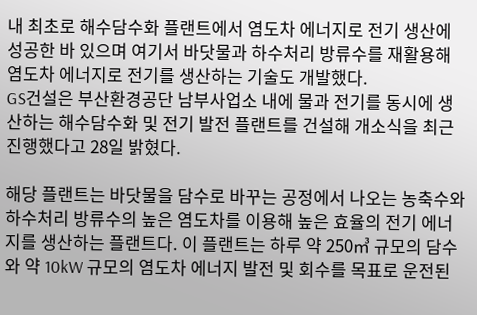내 최초로 해수담수화 플랜트에서 염도차 에너지로 전기 생산에 성공한 바 있으며 여기서 바닷물과 하수처리 방류수를 재활용해 염도차 에너지로 전기를 생산하는 기술도 개발했다.
GS건설은 부산환경공단 남부사업소 내에 물과 전기를 동시에 생산하는 해수담수화 및 전기 발전 플랜트를 건설해 개소식을 최근 진행했다고 28일 밝혔다.

해당 플랜트는 바닷물을 담수로 바꾸는 공정에서 나오는 농축수와 하수처리 방류수의 높은 염도차를 이용해 높은 효율의 전기 에너지를 생산하는 플랜트다. 이 플랜트는 하루 약 250㎥ 규모의 담수와 약 10kW 규모의 염도차 에너지 발전 및 회수를 목표로 운전된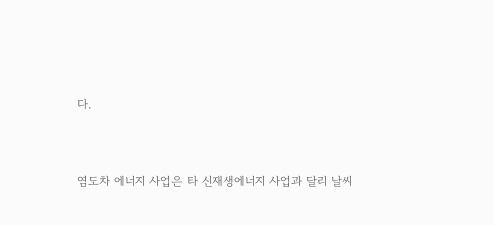다.


염도차 에너지 사업은 타 신재생에너지 사업과 달리 날씨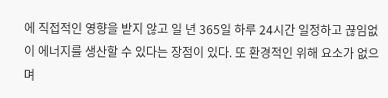에 직접적인 영향을 받지 않고 일 년 365일 하루 24시간 일정하고 끊임없이 에너지를 생산할 수 있다는 장점이 있다. 또 환경적인 위해 요소가 없으며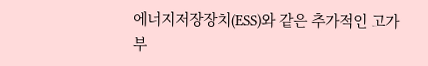에너지저장장치(ESS)와 같은 추가적인 고가 부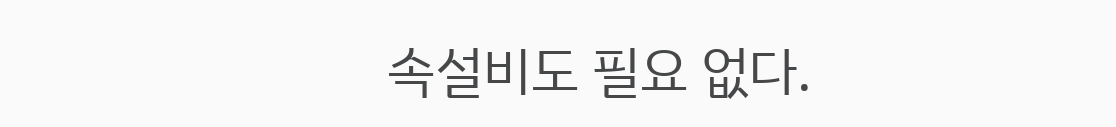속설비도 필요 없다.